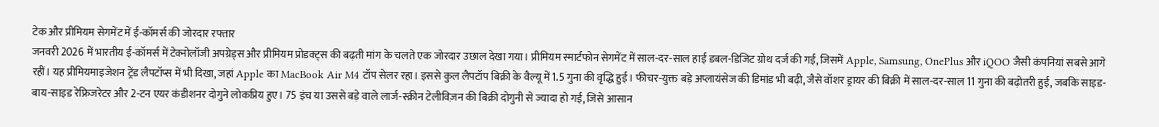टेक और प्रीमियम सेगमेंट में ई-कॉमर्स की जोरदार रफ्तार
जनवरी 2026 में भारतीय ई-कॉमर्स में टेक्नोलॉजी अपग्रेड्स और प्रीमियम प्रोडक्ट्स की बढ़ती मांग के चलते एक जोरदार उछाल देखा गया। प्रीमियम स्मार्टफोन सेगमेंट में साल-दर-साल हाई डबल-डिजिट ग्रोथ दर्ज की गई, जिसमें Apple, Samsung, OnePlus और iQOO जैसी कंपनियां सबसे आगे रहीं। यह प्रीमियमाइजेशन ट्रेंड लैपटॉप्स में भी दिखा, जहां Apple का MacBook Air M4 टॉप सेलर रहा। इससे कुल लैपटॉप बिक्री के वैल्यू में 1.5 गुना की वृद्धि हुई। फीचर-युक्त बड़े अप्लायंसेज की डिमांड भी बढ़ी, जैसे वॉशर ड्रायर की बिक्री में साल-दर-साल 11 गुना की बढ़ोतरी हुई, जबकि साइड-बाय-साइड रेफ्रिजरेटर और 2-टन एयर कंडीशनर दोगुने लोकप्रिय हुए। 75 इंच या उससे बड़े वाले लार्ज-स्क्रीन टेलीविज़न की बिक्री दोगुनी से ज्यादा हो गई, जिसे आसान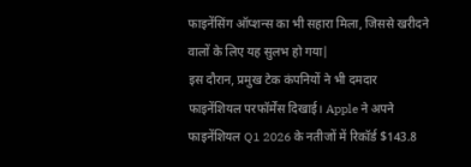फाइनेंसिंग ऑप्शन्स का भी सहारा मिला, जिससे खरीदने वालों के लिए यह सुलभ हो गया|
इस दौरान, प्रमुख टेक कंपनियों ने भी दमदार फाइनेंशियल परफॉर्मेंस दिखाई। Apple ने अपने फाइनेंशियल Q1 2026 के नतीजों में रिकॉर्ड $143.8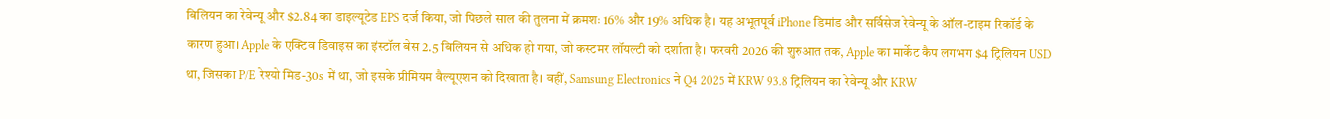बिलियन का रेवेन्यू और $2.84 का डाइल्यूटेड EPS दर्ज किया, जो पिछले साल की तुलना में क्रमशः 16% और 19% अधिक है। यह अभूतपूर्व iPhone डिमांड और सर्विसेज रेवेन्यू के ऑल-टाइम रिकॉर्ड के कारण हुआ। Apple के एक्टिव डिवाइस का इंस्टॉल बेस 2.5 बिलियन से अधिक हो गया, जो कस्टमर लॉयल्टी को दर्शाता है। फरवरी 2026 की शुरुआत तक, Apple का मार्केट कैप लगभग $4 ट्रिलियन USD था, जिसका P/E रेश्यो मिड-30s में था, जो इसके प्रीमियम वैल्यूएशन को दिखाता है। वहीं, Samsung Electronics ने Q4 2025 में KRW 93.8 ट्रिलियन का रेवेन्यू और KRW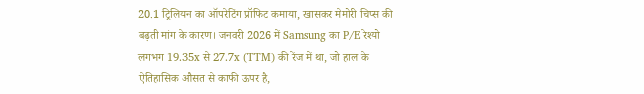20.1 ट्रिलियन का ऑपरेटिंग प्रॉफिट कमाया, खासकर मेमोरी चिप्स की बढ़ती मांग के कारण। जनवरी 2026 में Samsung का P/E रेश्यो लगभग 19.35x से 27.7x (TTM) की रेंज में था, जो हाल के ऐतिहासिक औसत से काफी ऊपर है,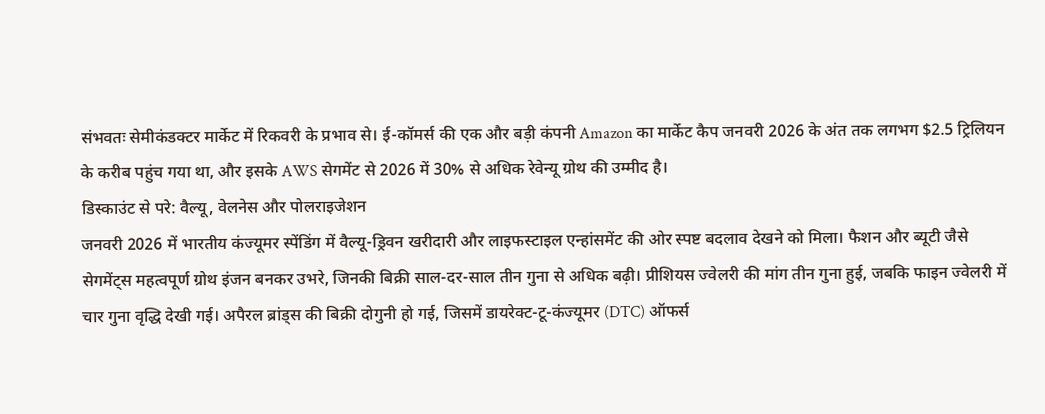संभवतः सेमीकंडक्टर मार्केट में रिकवरी के प्रभाव से। ई-कॉमर्स की एक और बड़ी कंपनी Amazon का मार्केट कैप जनवरी 2026 के अंत तक लगभग $2.5 ट्रिलियन के करीब पहुंच गया था, और इसके AWS सेगमेंट से 2026 में 30% से अधिक रेवेन्यू ग्रोथ की उम्मीद है।
डिस्काउंट से परे: वैल्यू, वेलनेस और पोलराइजेशन
जनवरी 2026 में भारतीय कंज्यूमर स्पेंडिंग में वैल्यू-ड्रिवन खरीदारी और लाइफस्टाइल एन्हांसमेंट की ओर स्पष्ट बदलाव देखने को मिला। फैशन और ब्यूटी जैसे सेगमेंट्स महत्वपूर्ण ग्रोथ इंजन बनकर उभरे, जिनकी बिक्री साल-दर-साल तीन गुना से अधिक बढ़ी। प्रीशियस ज्वेलरी की मांग तीन गुना हुई, जबकि फाइन ज्वेलरी में चार गुना वृद्धि देखी गई। अपैरल ब्रांड्स की बिक्री दोगुनी हो गई, जिसमें डायरेक्ट-टू-कंज्यूमर (DTC) ऑफर्स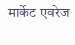मार्केट एवरेज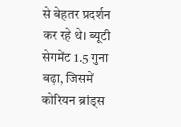से बेहतर प्रदर्शन कर रहे थे। ब्यूटी सेगमेंट 1.5 गुना बढ़ा, जिसमें कोरियन ब्रांड्स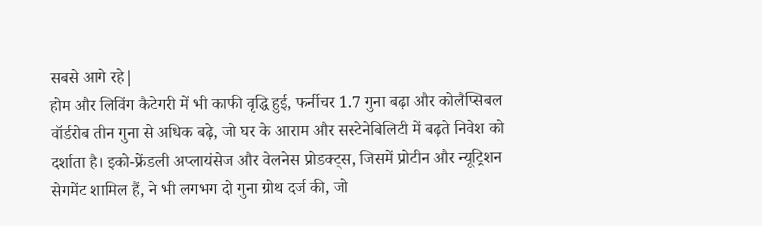सबसे आगे रहे|
होम और लिविंग कैटेगरी में भी काफी वृद्धि हुई, फर्नीचर 1.7 गुना बढ़ा और कोलैप्सिबल वॉर्डरोब तीन गुना से अधिक बढ़े, जो घर के आराम और सस्टेनेबिलिटी में बढ़ते निवेश को दर्शाता है। इको-फ्रेंडली अप्लायंसेज और वेलनेस प्रोडक्ट्स, जिसमें प्रोटीन और न्यूट्रिशन सेगमेंट शामिल हैं, ने भी लगभग दो गुना ग्रोथ दर्ज की, जो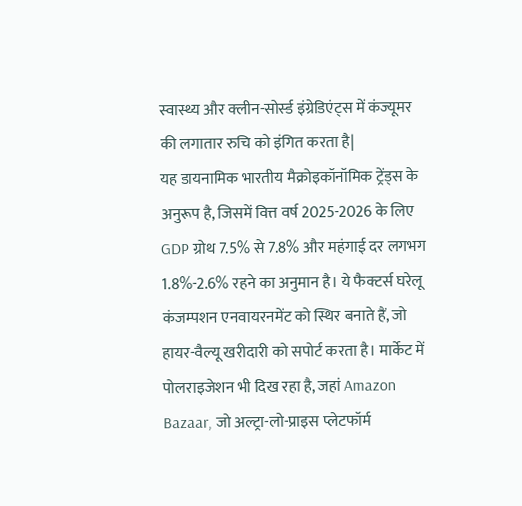स्वास्थ्य और क्लीन-सोर्स्ड इंग्रेडिएंट्स में कंज्यूमर की लगातार रुचि को इंगित करता है|
यह डायनामिक भारतीय मैक्रोइकॉनॉमिक ट्रेंड्स के अनुरूप है, जिसमें वित्त वर्ष 2025-2026 के लिए GDP ग्रोथ 7.5% से 7.8% और महंगाई दर लगभग 1.8%-2.6% रहने का अनुमान है। ये फैक्टर्स घरेलू कंजम्पशन एनवायरनमेंट को स्थिर बनाते हैं, जो हायर-वैल्यू खरीदारी को सपोर्ट करता है। मार्केट में पोलराइजेशन भी दिख रहा है, जहां Amazon Bazaar, जो अल्ट्रा-लो-प्राइस प्लेटफॉर्म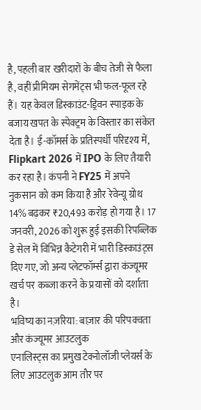है, पहली बार खरीदारों के बीच तेजी से फैला है, वहीं प्रीमियम सेगमेंट्स भी फल-फूल रहे हैं। यह केवल डिस्काउंट-ड्रिवन स्पाइक के बजाय खपत के स्पेक्ट्रम के विस्तार का संकेत देता है। ई-कॉमर्स के प्रतिस्पर्धी परिदृश्य में, Flipkart 2026 में IPO के लिए तैयारी कर रहा है। कंपनी ने FY25 में अपने नुकसान को कम किया है और रेवेन्यू ग्रोथ 14% बढ़कर ₹20,493 करोड़ हो गया है। 17 जनवरी, 2026 को शुरू हुई इसकी रिपब्लिक डे सेल में विभिन्न कैटेगरी में भारी डिस्काउंट्स दिए गए, जो अन्य प्लेटफॉर्म्स द्वारा कंज्यूमर खर्च पर कब्जा करने के प्रयासों को दर्शाता है।
भविष्य का नज़रिया: बाज़ार की परिपक्वता और कंज्यूमर आउटलुक
एनालिस्ट्स का प्रमुख टेक्नोलॉजी प्लेयर्स के लिए आउटलुक आम तौर पर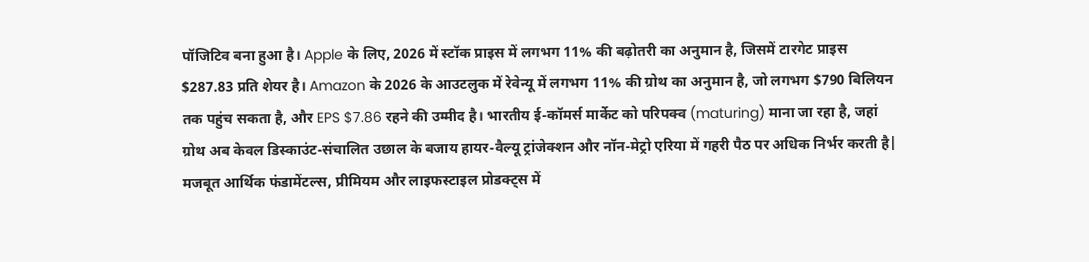पॉजिटिव बना हुआ है। Apple के लिए, 2026 में स्टॉक प्राइस में लगभग 11% की बढ़ोतरी का अनुमान है, जिसमें टारगेट प्राइस $287.83 प्रति शेयर है। Amazon के 2026 के आउटलुक में रेवेन्यू में लगभग 11% की ग्रोथ का अनुमान है, जो लगभग $790 बिलियन तक पहुंच सकता है, और EPS $7.86 रहने की उम्मीद है। भारतीय ई-कॉमर्स मार्केट को परिपक्व (maturing) माना जा रहा है, जहां ग्रोथ अब केवल डिस्काउंट-संचालित उछाल के बजाय हायर-वैल्यू ट्रांजेक्शन और नॉन-मेट्रो एरिया में गहरी पैठ पर अधिक निर्भर करती है|
मजबूत आर्थिक फंडामेंटल्स, प्रीमियम और लाइफस्टाइल प्रोडक्ट्स में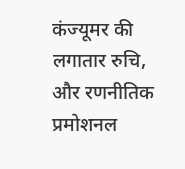कंज्यूमर की लगातार रुचि, और रणनीतिक प्रमोशनल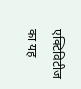एक्टिविटीज का यह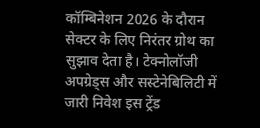कॉम्बिनेशन 2026 के दौरान सेक्टर के लिए निरंतर ग्रोथ का सुझाव देता है। टेक्नोलॉजी अपग्रेड्स और सस्टेनेबिलिटी में जारी निवेश इस ट्रेंड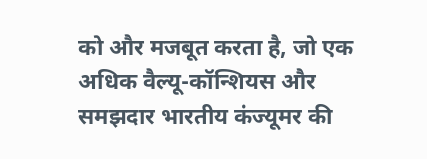को और मजबूत करता है, जो एक अधिक वैल्यू-कॉन्शियस और समझदार भारतीय कंज्यूमर की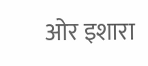ओर इशारा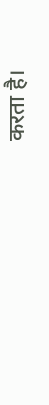करता है।